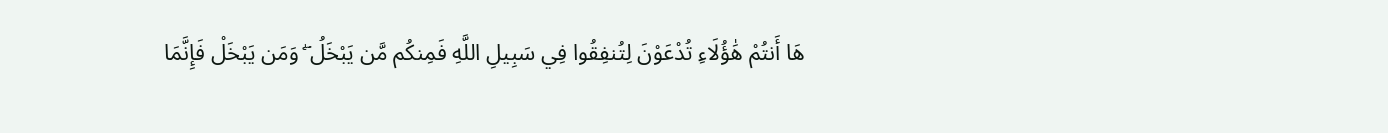هَا أَنتُمْ هَٰؤُلَاءِ تُدْعَوْنَ لِتُنفِقُوا فِي سَبِيلِ اللَّهِ فَمِنكُم مَّن يَبْخَلُ ۖ وَمَن يَبْخَلْ فَإِنَّمَا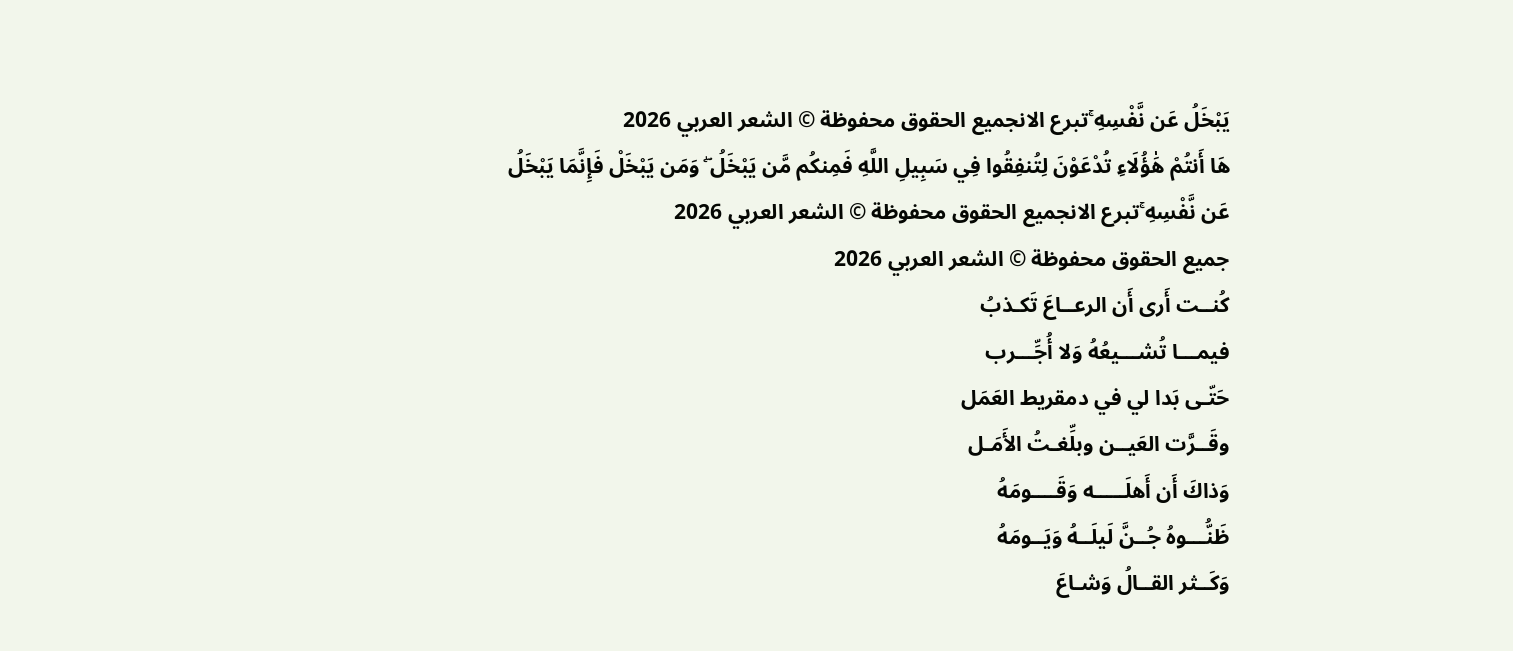يَبْخَلُ عَن نَّفْسِهِ ۚتبرع الانجميع الحقوق محفوظة © الشعر العربي 2026
هَا أَنتُمْ هَٰؤُلَاءِ تُدْعَوْنَ لِتُنفِقُوا فِي سَبِيلِ اللَّهِ فَمِنكُم مَّن يَبْخَلُ ۖ وَمَن يَبْخَلْ فَإِنَّمَا يَبْخَلُ عَن نَّفْسِهِ ۚتبرع الانجميع الحقوق محفوظة © الشعر العربي 2026
جميع الحقوق محفوظة © الشعر العربي 2026
كُنــت أَرى أَن الرعــاعَ تَكـذبُ
فيمـــا تُشـــيعُهُ وَلا أُجِّـــرب
حَتّـى بَدا لي في دمقريط العَمَل
وقَــرَّت العَيــن وبلِّغـتُ الأَمَـل
وَذاكَ أَن أَهلَـــــه وَقَــــومَهُ
ظَنُّـــوهُ جُــنَّ لَيلَــهُ وَيَــومَهُ
وَكَــثر القــالُ وَشـاعَ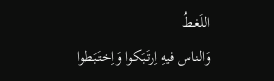اللَغـطُ
وَالناس فيهِ اِرتَبَكوا وَاِختَبَطوا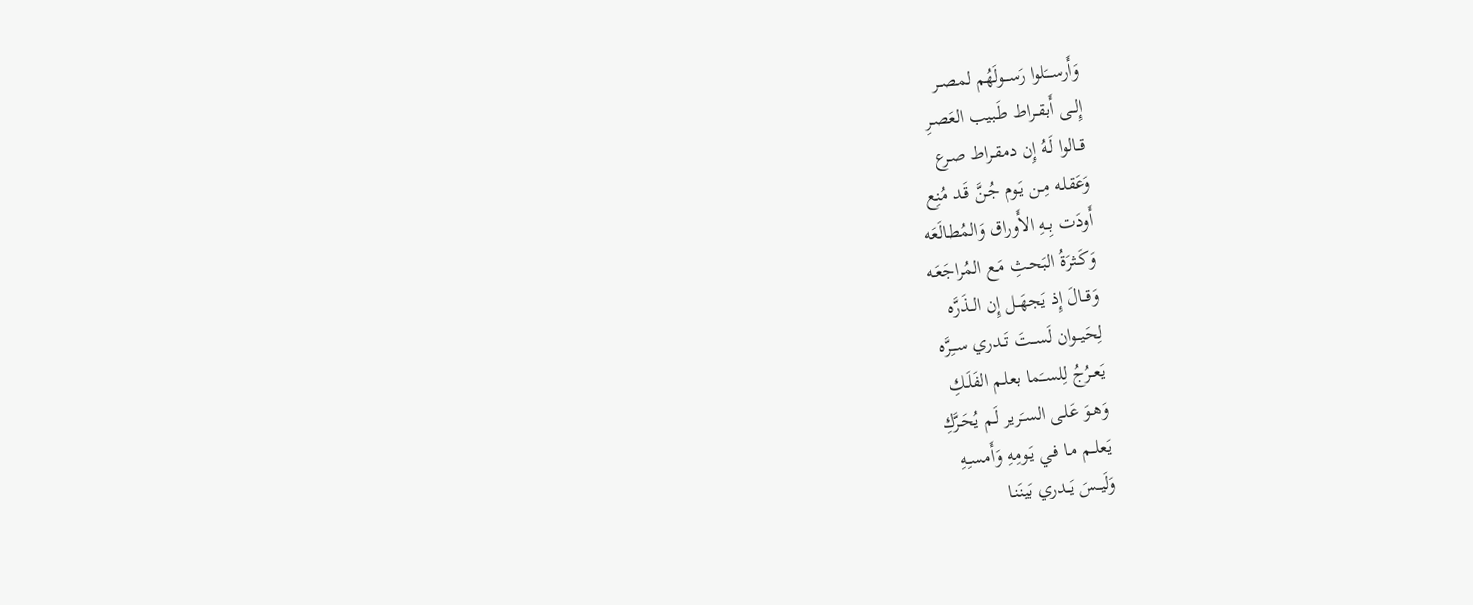وَأَرســـَلوا رَســـولَهُم لمصــر
إِلــى أَبقــراط طَـبيب العَصـرِ
قــالوا لَـهُ إِن دمقـراط صـرع
وَعَقلـه مِـن يَـوم جُـنَّ قَـد مُنِع
أَودَت بِــهِ الأَوراق وَالمُطـالَعَه
وَكَـثرَةُ البَحـثِ مَـع المُراجَعَـه
وَقــالَ إِذ يَجهَــل إِن الــذَرَّه
لِحَيــوان لَســتَ تَــدري ســِرَّه
يَعــرُجُ لِلســَما بعلـم الفَلَـكِ
وَهـوَ عَلـى السـَرير لَـم يُحَـرَّكِ
يَعلــم مـا فـي يَـومِهِ وَأَمسـِهِ
وَلَيــسَ يَــدري بَينَنـا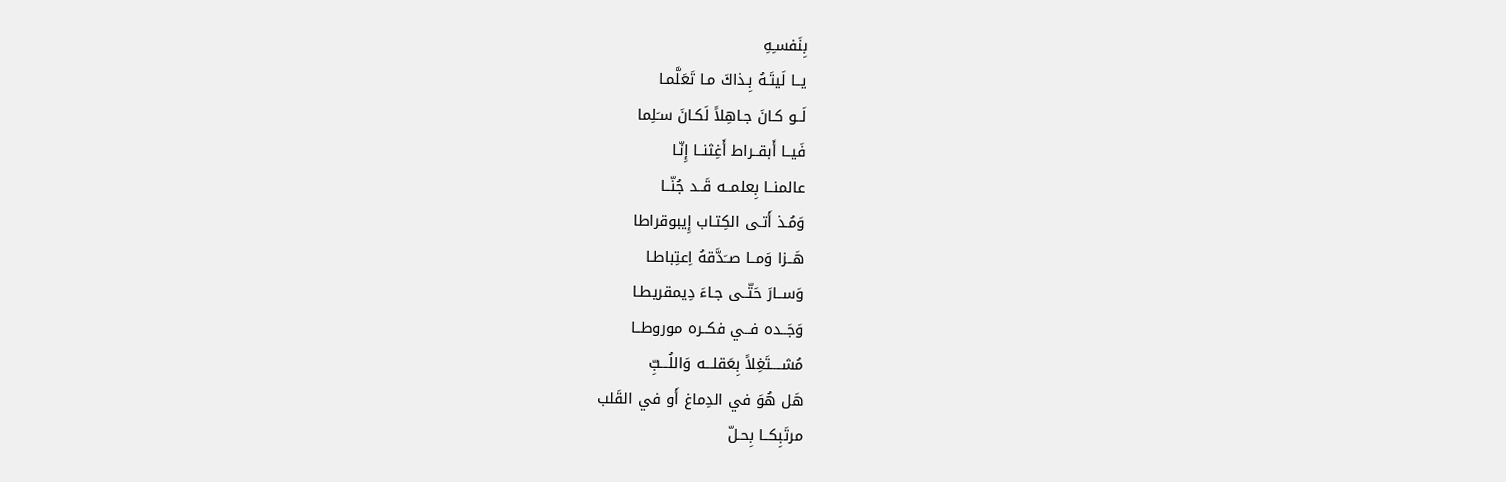بِنَفسـِهِ
يــا لَيتَـهُ بِـذاكَ مـا تَعَلَّمـا
لَــو كـانَ جـاهِلاً لَكـانَ سـَلِما
فَيــا أَبقــراط أَغِثنــا إِنّـا
عالمنــا بِعلمــه قَــد جُنّــا
وَمُـذ أَتـى الكِتـاب إِيبوقراطا
هَــزا وَمــا صــَدَّقهُ اِعتِباطـا
وَســارَ حَتّــى جـاءَ دِيمقريطـا
وَجَــده فــي فكــره موروطــا
مُشــــتَغِلاً بِعَقلـــه وَاللُـــبِّ
هَل هُوَ في الدِماغ أَو في القَلب
مرتَبِكــا بِحـلّ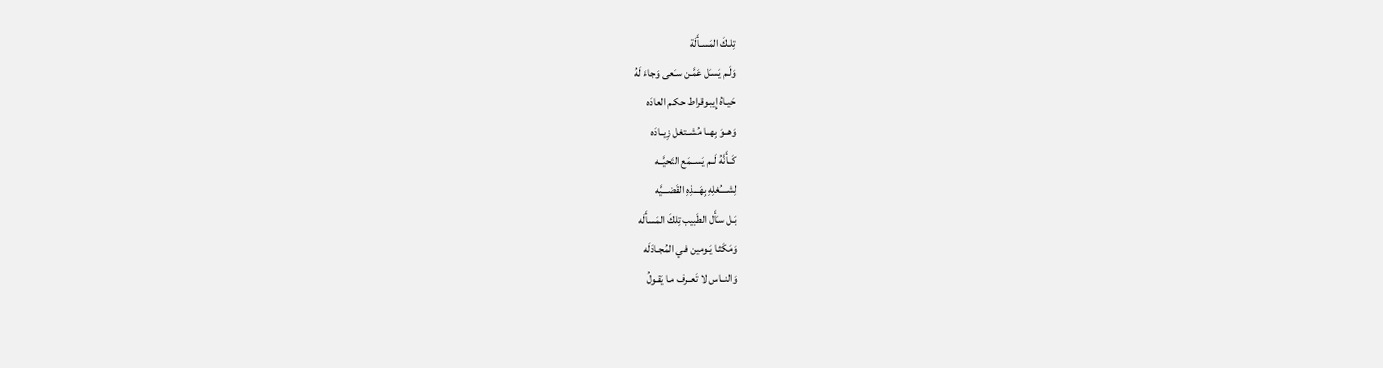تِلـكَ المَسـأَلَة
وَلَـم يَسـَل عَمَّـن سـَعى وَجاءَ لَهُ
حَيـاهُ إِيبـوقراط حكـم العادَه
وَهــوَ بِهــا مُشــتغل زِيــادَه
كَــأَنَّهُ لَــم يَســمَع التَحيَّــه
لِشــــُغلِهِ بِهَـــذِهِ القَضـــيَّه
بَـل سـَأَل الطَبيب تِلكَ المَسأَلَه
وَمَكَثـا يَـومين فـي المُجـادَلَه
وَالنــاس لا تَعــرف مـا يَقـولُ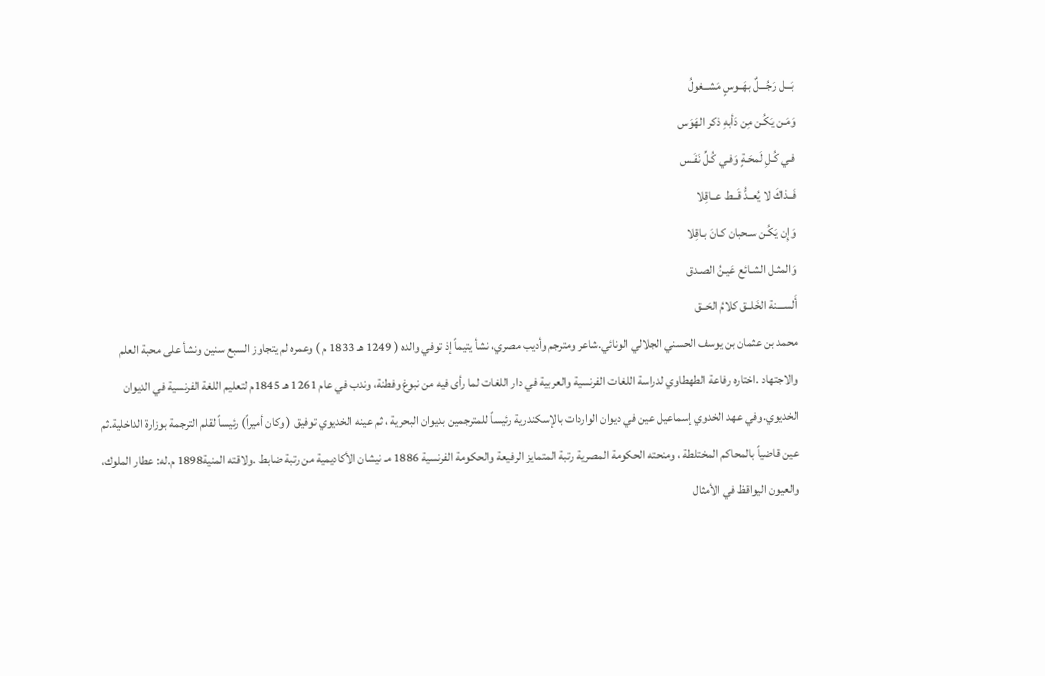بَـــل رَجُـــلٌ بهَــوسٍ مَشــغولُ
وَمَـن يَكُـن مِن دَأبهِ ذكر الهَوَس
فـي كُـلِ لَمحَـةٍ وَفـي كُـلِّ نَفَـس
فَــذاكَ لا يُعــدُّ قَــط عــاقِلا
وَإِن يَكُـن سـحبان كـانَ بـاقِلا
وَالمثـل الشـائع عَيـنُ الصـدق
أَلســـنة الخَلــق كلامُ الحَــق
محمد بن عثمان بن يوسف الحسني الجلالي الونائي.شاعر ومترجم وأديب مصري، نشأ يتيماً إذ توفي والده ( 1249 هـ 1833 م ) وعمره لم يتجاوز السبع سنين ونشأ على محبة العلم والاجتهاد .اختاره رفاعة الطهطاوي لدراسة اللغات الفرنسية والعربية في دار اللغات لما رأى فيه من نبوغ وفطنة، وندب في عام 1261 هـ 1845م لتعليم اللغة الفرنسية في الديوان الخديوي.وفي عهد الخدوي إسماعيل عين في ديوان الواردات بالإسكندرية رئيساً للمترجمين بديوان البحرية ، ثم عينه الخديوي توفيق ( وكان أميراً) رئيساً لقلم الترجمة بوزارة الداخلية.ثم عين قاضياً بالمحاكم المختلطة ، ومنحته الحكومة المصرية رتبة المتمايز الرفيعة والحكومة الفرنسية 1886 مـ نيشان الأكاديمية من رتبة ضابط .ولاقته المنية1898 م.له: عطار الملوك، والعيون اليواقظ في الأمثال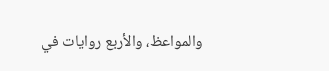والمواعظ، والأربع روايات في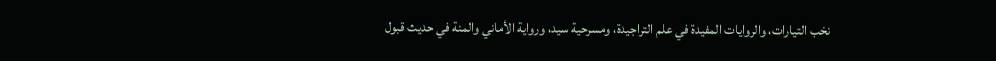نخب التيارات، والروايات المفيدة في علم التراجيدة، ومسرحية سيد، ورواية الأماني والمنة في حديث قبول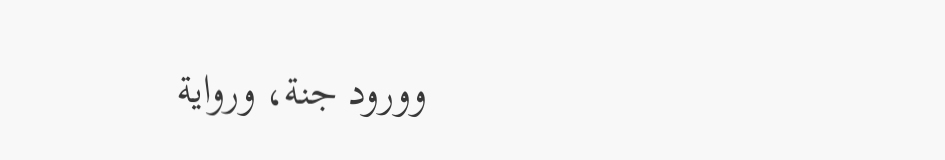وورود جنة، ورواية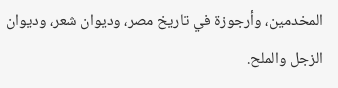المخدمين، وأرجوزة في تاريخ مصر، وديوان شعر، وديوان الزجل والملح.